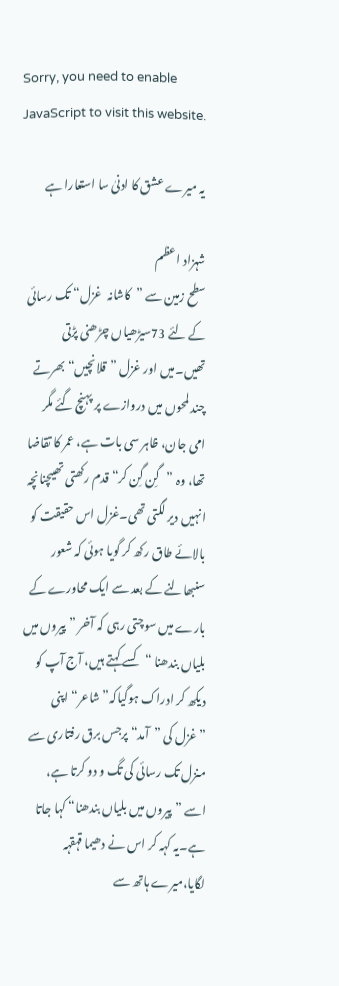Sorry, you need to enable JavaScript to visit this website.

یہ میرے عشق کا ادنیٰ سا استعارا ہے

شہزاد اعظم
سطح زمین سے ”کاشانہ  غزل“ تک رسائی کے لئے 73سیڑھیاں چڑھنی پڑتی تھیں۔میں اور غزل ”قلانچیں“ بھرتے چند لمحوں میں دروازے پر پہنچ گئے مگر امی جان، ظاہر سی بات ہے، عمر کا تقاضا تھا، وہ ”گِن گِن کر“ قدم رکھتی تھیںچنانچہ انہیں دیر لگتی تھی۔غزل اس حقیقت کو بالائے طاق رکھ کر گویا ہوئی کہ شعور سنبھالنے کے بعد سے ایک محاورے کے بارے میں سوچتی رہی کہ آخر ”پیروں میں بلیاں بندھنا “کسے کہتے ہیں، آج آپ کو دیکھ کر ادراک ہوگیاکہ” شاعر“ اپنی ”غزل کی ”آمد“ پرجس برق رفتاری سے منزل تک رسائی کی تگ و دو کرتا ہے، اسے ”پیروں میں بلیاں بندھنا“ کہا جاتا ہے۔یہ کہہ کر اس نے دھیما قہقہہ لگایا،میرے ہاتھ سے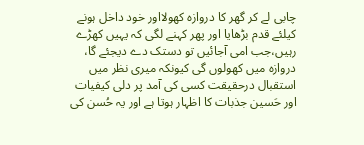چابی لے کر گھر کا دروازہ کھولااور خود داخل ہونے کیلئے قدم بڑھایا اور پھر کہنے لگی کہ یہیں کھڑے رہیں،جب امی آجائیں تو دستک دے دیجئے گا، دروازہ میں کھولوں گی کیونکہ میری نظر میں استقبال درحقیقت کسی کی آمد پر دلی کیفیات اور حَسین جذبات کا اظہار ہوتا ہے اور یہ حُسن کی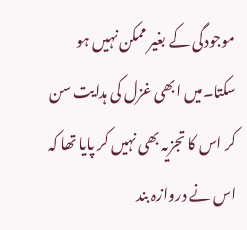موجودگی کے بغیر ممکن نہیں ہو سکتا۔میں ابھی غزل کی ہدایت سن کر اس کا تجزیہ بھی نہیں کر پایا تھا کہ اس نے دروازہ بند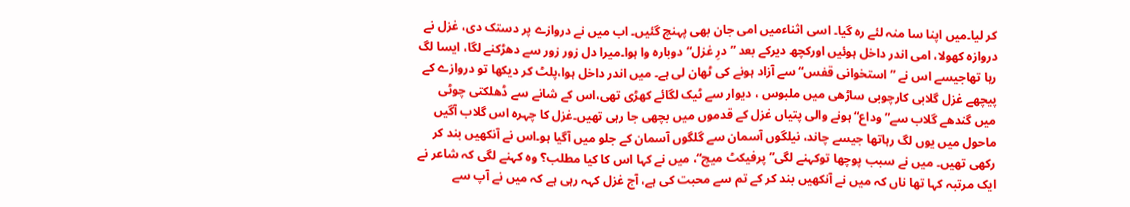کر لیا۔میں اپنا سا منہ لئے رہ گیا۔ اسی اثناءمیں امی جان بھی پہنچ گئیں۔ اب میں نے دروازے پر دستک دی، غزل نے دروازہ کھولا، امی اندر داخل ہوئیں اورکچھ دیرکے بعد ”درِ غزل“دوبارہ وا ہوا۔میرا دل زور زور سے دھڑکنے لگا، ایسا لگ رہا تھاجیسے اس نے ”استخوانی قفس“ سے آزاد ہونے کی ٹھان لی ہے۔ میں اندر داخل ہوا،پلٹ کر دیکھا تو دروازے کے پیچھے غزل گلابی کارچوبی ساڑھی میں ملبوس ، دیوار سے ٹیک لگائے کھڑی تھی،اس کے شانے سے ڈھلکتی چوٹی میں گندھے گلاب سے” وداع“ ہونے والی پتیاں غزل کے قدموں میں بچھی جا رہی تھیں۔غزل کا چہرہ اس گلاب آگیں ماحول میں یوں لگ رہاتھا جیسے چاند، نیلگوں آسمان سے گلگوں آسمان کے جلو میں آگیا ہو۔اس نے آنکھیں بند کر رکھی تھیں۔ میں نے سبب پوچھا توکہنے لگی”پرفیکٹ میچ“، میں نے کہا اس کا کیا مطلب؟ وہ کہنے لگی کہ شاعر نے ایک مرتبہ کہا تھا ناں کہ میں نے آنکھیں بند کر کے تم سے محبت کی ہے، آج غزل کہہ رہی ہے کہ میں نے آپ سے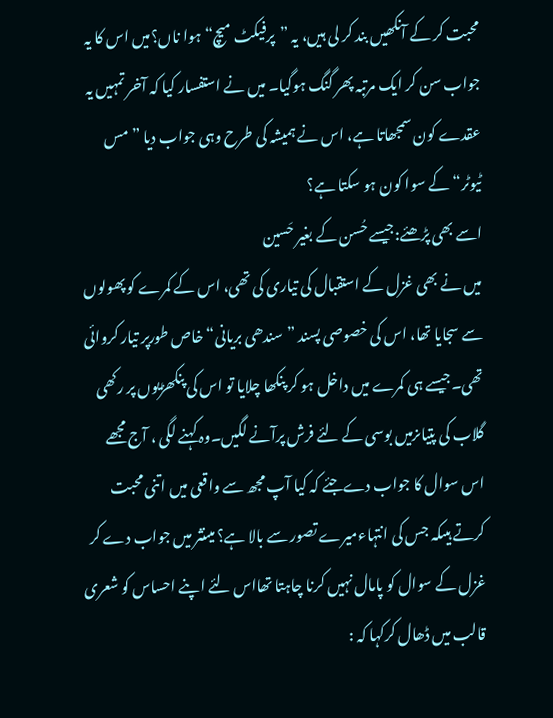محبت کر کے آنکھیں بند کر لی ہیں، یہ ”پرفیکٹ میچ“ ہوا ناں؟میں اس کا یہ جواب سن کر ایک مرتبہ پھر گنگ ہوگیا۔ میں نے استفسار کیا کہ آخر تمہیں یہ عقدے کون سمجھاتا ہے، اس نے ہمیشہ کی طرح وہی جواب دیا ”مس ٹیوٹر“کے سوا کون ہو سکتا ہے؟
اسے بھی پڑھئے:جیسے حُسن کے بغیر حَسین
میں نے بھی غزل کے استقبال کی تیاری کی تھی، اس کے کمرے کو پھولوں سے سجایا تھا، اس کی خصوصی پسند ”سندھی بریانی“ خاص طورپر تیار کروائی تھی۔جیسے ہی کمرے میں داخل ہو کر پنکھا چلایا تو اس کی پنکھڑیوں پر رکھی گلاب کی پتیاںزمیں بوسی کے لئے فرش پرآنے لگیں۔وہ کہنے لگی ، آج مجھے اس سوال کا جواب دےجئے کہ کیا آپ مجھ سے واقعی میں اتنی محبت کرتے ہیںکہ جس کی انتہاءمیرے تصور سے بالا ہے؟ میںنثر میں جواب دے کر غزل کے سوال کو پامال نہیں کرنا چاہتا تھااس لئے اپنے احساس کو شعری قالب میں ڈھال کرکہا کہ :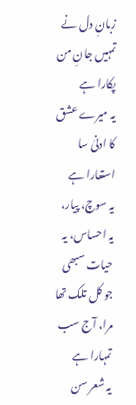زبانِ دل نے تمہیں جانِ من پکارا ہے
یہ میرے عشق کا ادنیٰ سا استعارا ہے
یہ سوچ، پیار، یہ احساس، یہ حیات سبھی
جو کل تلک تھا مرا، آج سب تمہارا ہے
یہ شعر سن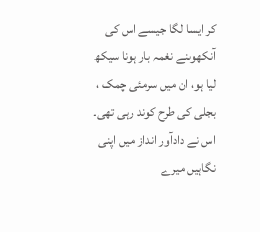کر ایسا لگا جیسے اس کی آنکھوںنے نغمہ بار ہونا سیکھ لیا ہو، ان میں سرمئی چمک ، بجلی کی طرح کوند رہی تھی۔ اس نے دادآور انداز میں اپنی نگاہیں میرے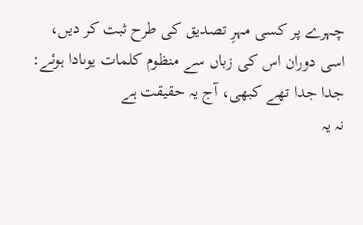چہرے پر کسی مہرِ تصدیق کی طرح ثبت کر دیں، اسی دوران اس کی زباں سے منظوم کلمات یوںادا ہوئے:
جدا جدا تھے کبھی، آج یہ حقیقت ہے
نہ یہ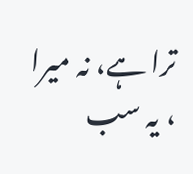ترا ہے، نہ میرا ، یہ سب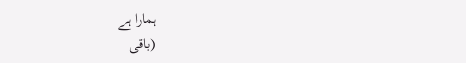ہمارا ہے
(باقی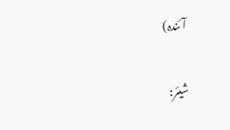آئندہ)


شیئر: